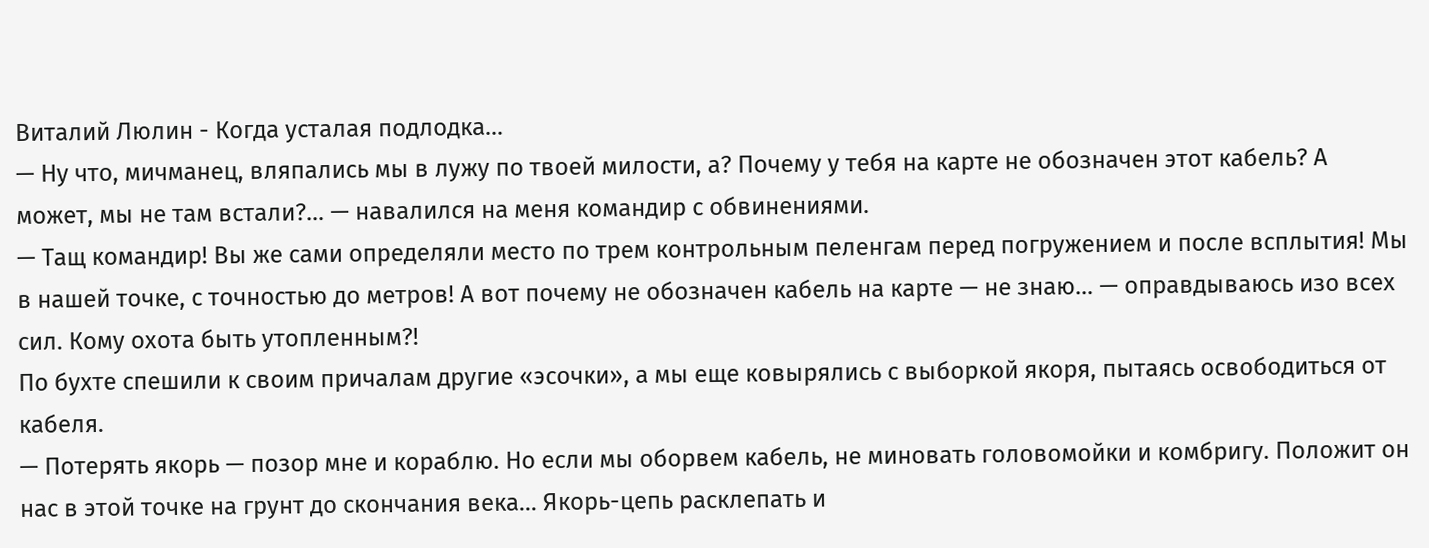Виталий Люлин - Когда усталая подлодка...
— Ну что, мичманец, вляпались мы в лужу по твоей милости, а? Почему у тебя на карте не обозначен этот кабель? А может, мы не там встали?… — навалился на меня командир с обвинениями.
— Тащ командир! Вы же сами определяли место по трем контрольным пеленгам перед погружением и после всплытия! Мы в нашей точке, с точностью до метров! А вот почему не обозначен кабель на карте — не знаю… — оправдываюсь изо всех сил. Кому охота быть утопленным?!
По бухте спешили к своим причалам другие «эсочки», а мы еще ковырялись с выборкой якоря, пытаясь освободиться от кабеля.
— Потерять якорь — позор мне и кораблю. Но если мы оборвем кабель, не миновать головомойки и комбригу. Положит он нас в этой точке на грунт до скончания века… Якорь-цепь расклепать и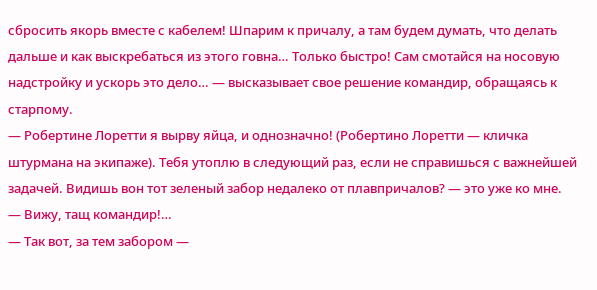сбросить якорь вместе с кабелем! Шпарим к причалу, а там будем думать, что делать дальше и как выскребаться из этого говна… Только быстро! Сам смотайся на носовую надстройку и ускорь это дело… — высказывает свое решение командир, обращаясь к старпому.
— Робертине Лоретти я вырву яйца, и однозначно! (Робертино Лоретти — кличка штурмана на экипаже). Тебя утоплю в следующий раз, если не справишься с важнейшей задачей. Видишь вон тот зеленый забор недалеко от плавпричалов? — это уже ко мне.
— Вижу, тащ командир!…
— Так вот, за тем забором —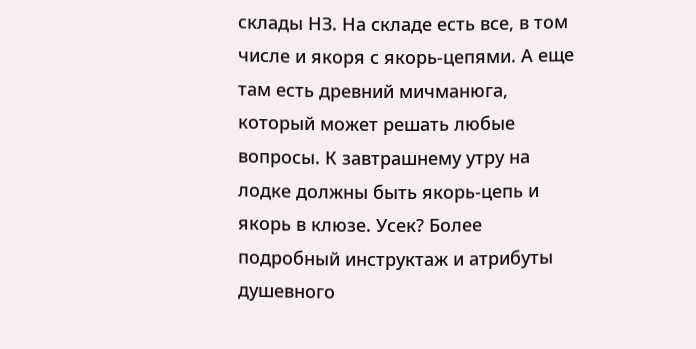склады НЗ. На складе есть все, в том числе и якоря с якорь-цепями. А еще там есть древний мичманюга, который может решать любые вопросы. К завтрашнему утру на лодке должны быть якорь-цепь и якорь в клюзе. Усек? Более подробный инструктаж и атрибуты душевного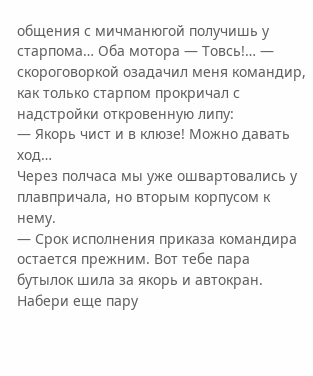общения с мичманюгой получишь у старпома… Оба мотора — Товсь!… — скороговоркой озадачил меня командир, как только старпом прокричал с надстройки откровенную липу:
— Якорь чист и в клюзе! Можно давать ход…
Через полчаса мы уже ошвартовались у плавпричала, но вторым корпусом к нему.
— Срок исполнения приказа командира остается прежним. Вот тебе пара бутылок шила за якорь и автокран. Набери еще пару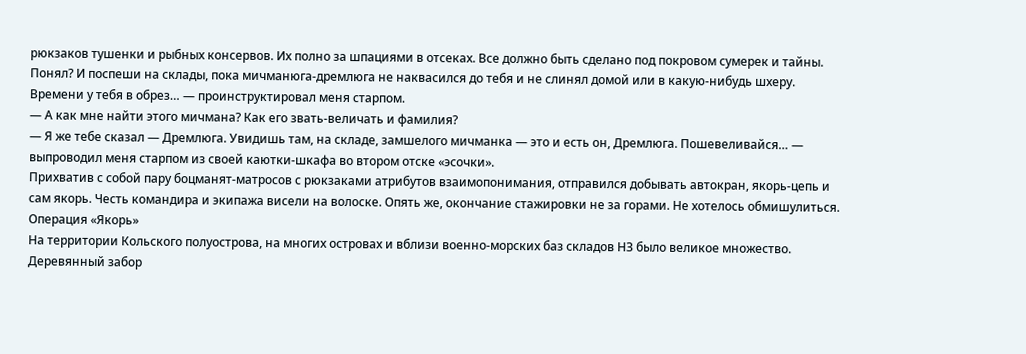рюкзаков тушенки и рыбных консервов. Их полно за шпациями в отсеках. Все должно быть сделано под покровом сумерек и тайны. Понял? И поспеши на склады, пока мичманюга-дремлюга не наквасился до тебя и не слинял домой или в какую-нибудь шхеру. Времени у тебя в обрез… — проинструктировал меня старпом.
— А как мне найти этого мичмана? Как его звать-величать и фамилия?
— Я же тебе сказал — Дремлюга. Увидишь там, на складе, замшелого мичманка — это и есть он, Дремлюга. Пошевеливайся… — выпроводил меня старпом из своей каютки-шкафа во втором отске «эсочки».
Прихватив с собой пару боцманят-матросов с рюкзаками атрибутов взаимопонимания, отправился добывать автокран, якорь-цепь и сам якорь. Честь командира и экипажа висели на волоске. Опять же, окончание стажировки не за горами. Не хотелось обмишулиться.
Операция «Якорь»
На территории Кольского полуострова, на многих островах и вблизи военно-морских баз складов НЗ было великое множество. Деревянный забор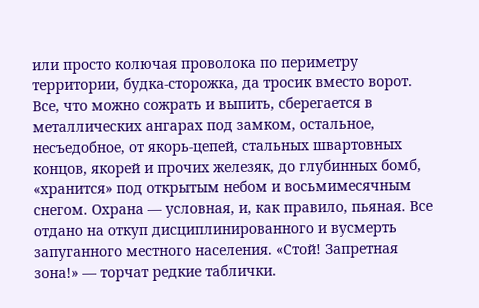или просто колючая проволока по периметру территории, будка-сторожка, да тросик вместо ворот. Все, что можно сожрать и выпить, сберегается в металлических ангарах под замком, остальное, несъедобное, от якорь-цепей, стальных швартовных концов, якорей и прочих железяк, до глубинных бомб, «хранится» под открытым небом и восьмимесячным снегом. Охрана — условная, и, как правило, пьяная. Все отдано на откуп дисциплинированного и вусмерть запуганного местного населения. «Стой! Запретная зона!» — торчат редкие таблички.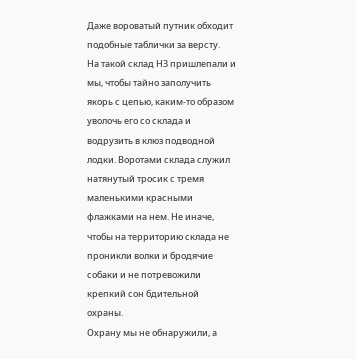Даже вороватый путник обходит подобные таблички за версту.
На такой склад НЗ пришлепали и мы, чтобы тайно заполучить якорь с цепью, каким-то образом уволочь его со склада и водрузить в клюз подводной лодки. Воротами склада служил натянутый тросик с тремя маленькими красными флажками на нем. Не иначе, чтобы на территорию склада не проникли волки и бродячие собаки и не потревожили крепкий сон бдительной охраны.
Охрану мы не обнаружили, а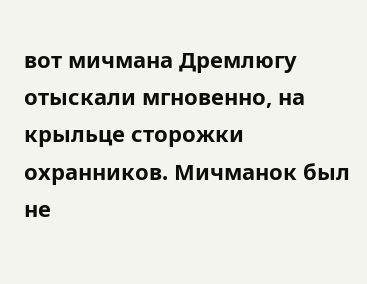вот мичмана Дремлюгу отыскали мгновенно, на крыльце сторожки охранников. Мичманок был не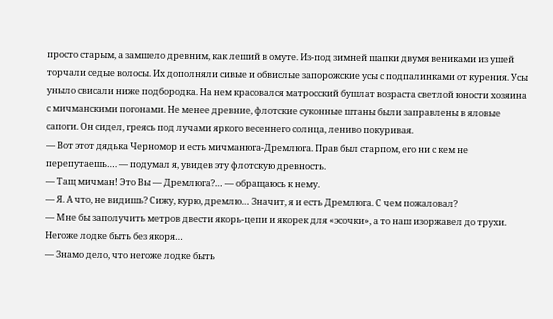просто старым, а замшело древним, как леший в омуте. Из-под зимней шапки двумя вениками из ушей торчали седые волосы. Их дополняли сивые и обвислые запорожские усы с подпалинками от курения. Усы уныло свисали ниже подбородка. На нем красовался матросский бушлат возраста светлой юности хозяина с мичманскими погонами. Не менее древние, флотские суконные штаны были заправлены в яловые сапоги. Он сидел, греясь под лучами яркого весеннего солнца, лениво покуривая.
— Вот этот дядька Черномор и есть мичманюга-Дремлюга. Прав был старпом, его ни с кем не перепутаешь…. — подумал я, увидев эту флотскую древность.
— Тащ мичман! Это Вы — Дремлюга?… — обращаюсь к нему.
— Я. А что, не видишь? Сижу, курю, дремлю… Значит, я и есть Дремлюга. С чем пожаловал?
— Мне бы заполучить метров двести якорь-цепи и якорек для «эсочки», а то наш изоржавел до трухи. Негоже лодке быть без якоря…
— Знамо дело, что негоже лодке быть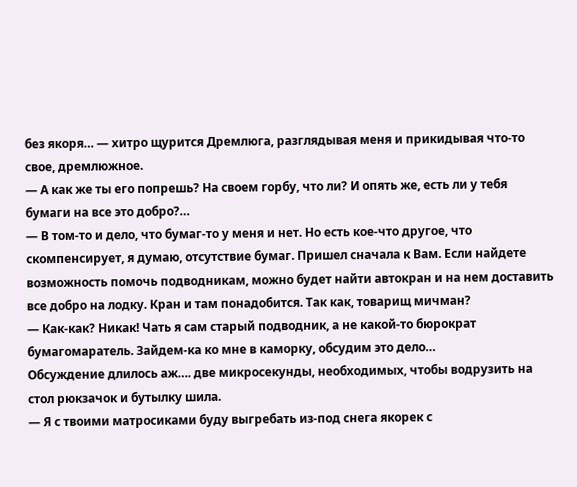без якоря… — хитро щурится Дремлюга, разглядывая меня и прикидывая что-то свое, дремлюжное.
— А как же ты его попрешь? На своем горбу, что ли? И опять же, есть ли у тебя бумаги на все это добро?…
— В том-то и дело, что бумаг-то у меня и нет. Но есть кое-что другое, что скомпенсирует, я думаю, отсутствие бумаг. Пришел сначала к Вам. Если найдете возможность помочь подводникам, можно будет найти автокран и на нем доставить все добро на лодку. Кран и там понадобится. Так как, товарищ мичман?
— Как-как? Никак! Чать я сам старый подводник, а не какой-то бюрократ бумагомаратель. Зайдем-ка ко мне в каморку, обсудим это дело…
Обсуждение длилось аж…. две микросекунды, необходимых, чтобы водрузить на стол рюкзачок и бутылку шила.
— Я с твоими матросиками буду выгребать из-под снега якорек с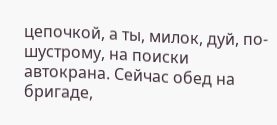цепочкой, а ты, милок, дуй, по-шустрому, на поиски автокрана. Сейчас обед на бригаде,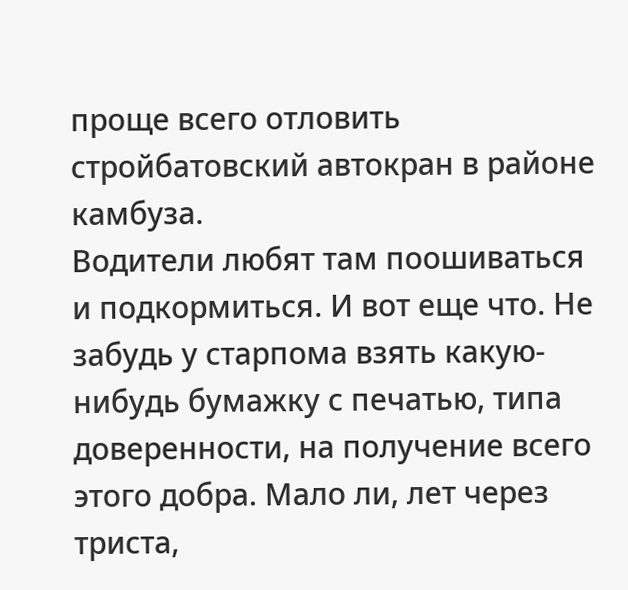проще всего отловить стройбатовский автокран в районе камбуза.
Водители любят там поошиваться и подкормиться. И вот еще что. Не забудь у старпома взять какую-нибудь бумажку с печатью, типа доверенности, на получение всего этого добра. Мало ли, лет через триста,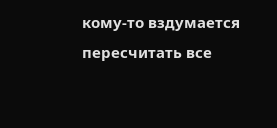кому-то вздумается пересчитать все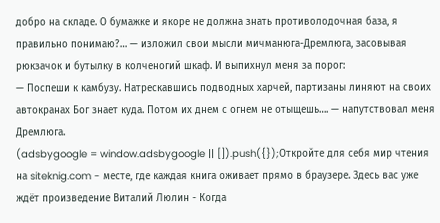добро на складе. О бумажке и якоре не должна знать противолодочная база, я правильно понимаю?… — изложил свои мысли мичманюга-Дремлюга, засовывая рюкзачок и бутылку в колченогий шкаф. И выпихнул меня за порог:
— Поспеши к камбузу. Натрескавшись подводных харчей, партизаны линяют на своих автокранах Бог знает куда. Потом их днем с огнем не отыщешь…. — напутствовал меня Дремлюга.
(adsbygoogle = window.adsbygoogle || []).push({});Откройте для себя мир чтения на siteknig.com - месте, где каждая книга оживает прямо в браузере. Здесь вас уже ждёт произведение Виталий Люлин - Когда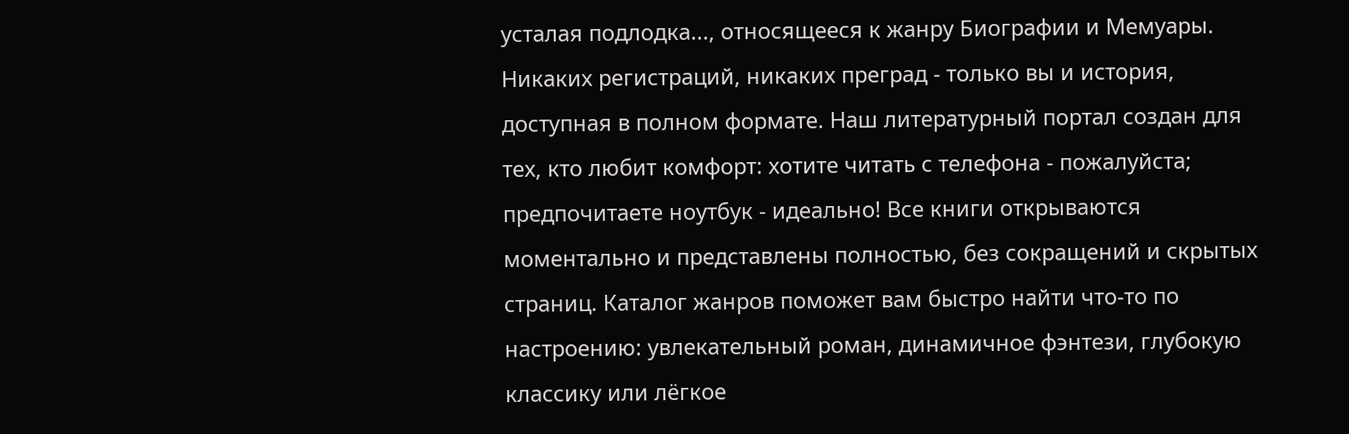усталая подлодка..., относящееся к жанру Биографии и Мемуары. Никаких регистраций, никаких преград - только вы и история, доступная в полном формате. Наш литературный портал создан для тех, кто любит комфорт: хотите читать с телефона - пожалуйста; предпочитаете ноутбук - идеально! Все книги открываются моментально и представлены полностью, без сокращений и скрытых страниц. Каталог жанров поможет вам быстро найти что-то по настроению: увлекательный роман, динамичное фэнтези, глубокую классику или лёгкое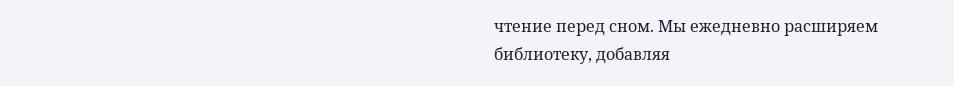чтение перед сном. Мы ежедневно расширяем библиотеку, добавляя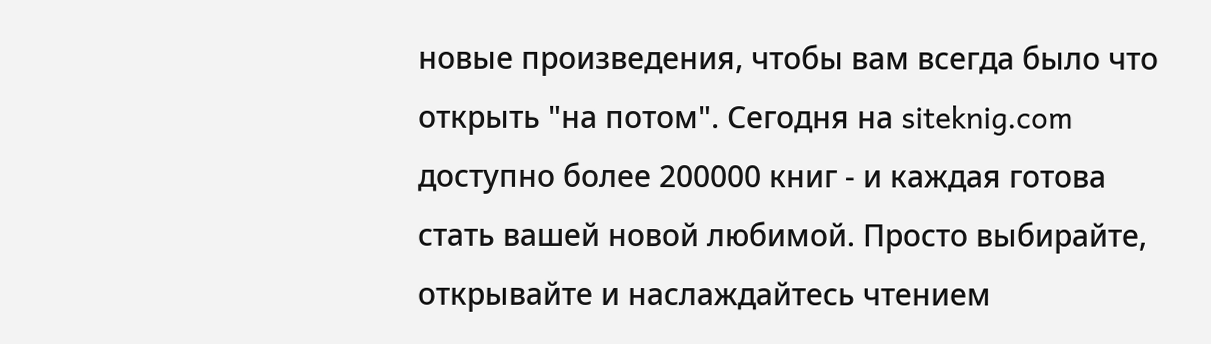новые произведения, чтобы вам всегда было что открыть "на потом". Сегодня на siteknig.com доступно более 200000 книг - и каждая готова стать вашей новой любимой. Просто выбирайте, открывайте и наслаждайтесь чтением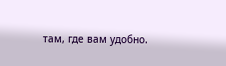там, где вам удобно.